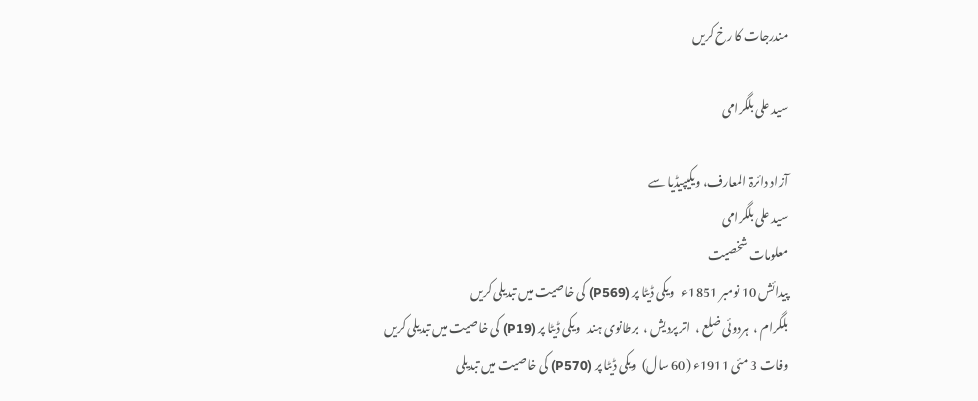مندرجات کا رخ کریں

سید علی بلگرامی

آزاد دائرۃ المعارف، ویکیپیڈیا سے
سید علی بلگرامی
معلومات شخصیت
پیدائش 10 نومبر 1851ء   ویکی ڈیٹا پر (P569) کی خاصیت میں تبدیلی کریں
بلگرام ،  ہردوئی ضلع ،  اتر پردیش ،  برطانوی ہند   ویکی ڈیٹا پر (P19) کی خاصیت میں تبدیلی کریں
وفات 3 مئی 1911ء (60 سال)  ویکی ڈیٹا پر (P570) کی خاصیت میں تبدیلی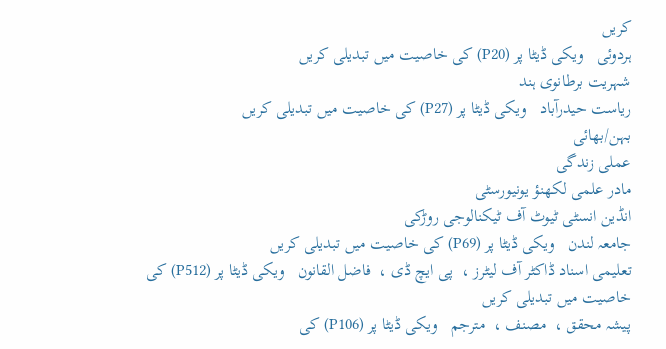کریں
ہردوئی   ویکی ڈیٹا پر (P20) کی خاصیت میں تبدیلی کریں
شہریت برطانوی ہند
ریاست حیدرآباد   ویکی ڈیٹا پر (P27) کی خاصیت میں تبدیلی کریں
بہن/بھائی
عملی زندگی
مادر علمی لکھنؤ یونیورسٹی
انڈین انسٹی ٹیوٹ آف ٹیکنالوجی روڑکی
جامعہ لندن   ویکی ڈیٹا پر (P69) کی خاصیت میں تبدیلی کریں
تعلیمی اسناد ڈاکٹر آف لیٹرز ،  پی ایچ ڈی ،  فاضل القانون   ویکی ڈیٹا پر (P512) کی خاصیت میں تبدیلی کریں
پیشہ محقق ،  مصنف ،  مترجم   ویکی ڈیٹا پر (P106) کی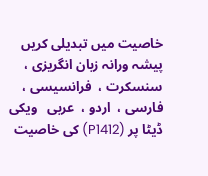خاصیت میں تبدیلی کریں
پیشہ ورانہ زبان انگریزی ،  سنسکرت ،  فرانسیسی ،  فارسی ،  اردو ،  عربی   ویکی ڈیٹا پر (P1412) کی خاصیت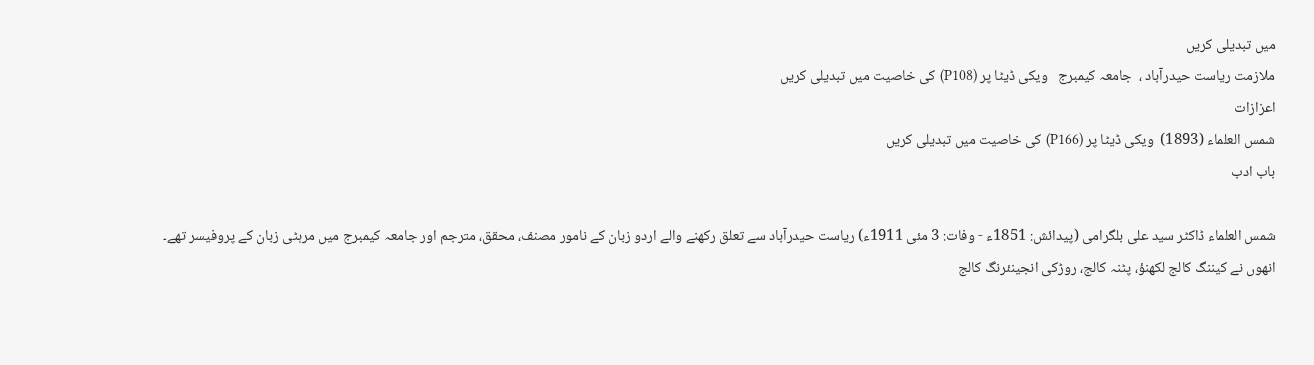میں تبدیلی کریں
ملازمت ریاست حیدرآباد ،  جامعہ کیمبرج   ویکی ڈیٹا پر (P108) کی خاصیت میں تبدیلی کریں
اعزازات
شمس العلماء (1893)  ویکی ڈیٹا پر (P166) کی خاصیت میں تبدیلی کریں
باب ادب

شمس العلماء ڈاکٹر سید علی بلگرامی (پیدائش: 1851ء - وفات: 3 مئی 1911ء) ریاست حیدرآباد سے تعلق رکھنے والے اردو زبان کے نامور مصنف، محقق، مترجم اور جامعہ کیمبرج میں مرہٹی زبان کے پروفیسر تھے۔ انھوں نے کیننگ کالج لکھنؤ، پٹنہ کالج، روڑکی انجینئرنگ کالج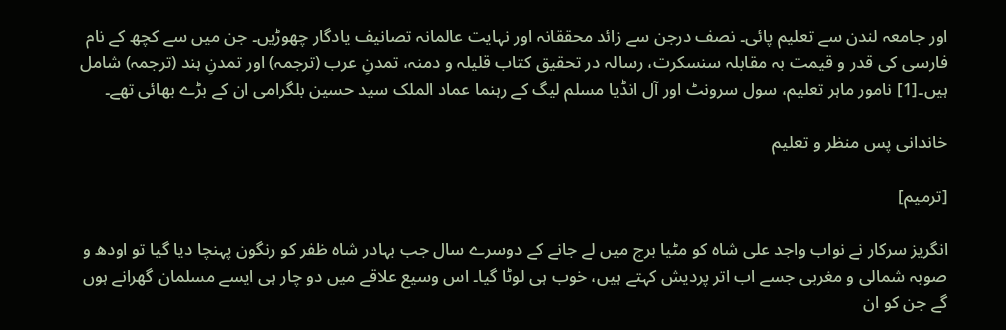اور جامعہ لندن سے تعلیم پائی۔ نصف درجن سے زائد محققانہ اور نہایت عالمانہ تصانیف یادگار چھوڑیں۔ جن میں سے کچھ کے نام فارسی کی قدر و قیمت بہ مقابلہ سنسکرت، رسالہ در تحقیق کتاب قلیلہ و دمنہ، تمدنِ عرب (ترجمہ) اور تمدنِ ہند (ترجمہ) شامل ہیں۔[1] نامور ماہر تعلیم، سول سرونٹ اور آل انڈیا مسلم لیگ کے رہنما عماد الملک سید حسین بلگرامی ان کے بڑے بھائی تھے۔

خاندانی پس منظر و تعلیم

[ترمیم]

انگریز سرکار نے نواب واجد علی شاہ کو مٹیا برج میں لے جانے کے دوسرے سال جب بہادر شاہ ظفر کو رنگون پہنچا دیا گیا تو اودھ و صوبہ شمالی و مغربی جسے اب اتر پردیش کہتے ہیں، خوب ہی لوٹا گیا۔ اس وسیع علاقے میں دو چار ہی ایسے مسلمان گھرانے ہوں گے جن کو ان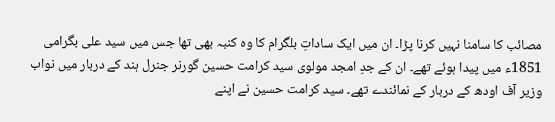مصائب کا سامنا نہیں کرنا پڑا۔ ان میں ایک ساداتِ بلگرام کا وہ کنبہ بھی تھا جس میں سید علی بگرامی 1851ء میں پیدا ہوئے تھے۔ ان کے جدِ امجد مولوی سید کرامت حسین گورنر جنرل ہند کے دربار میں نواب وزیر آف اودھ کے دربار کے نمائندے تھے۔ سید کرامت حسین نے اپنے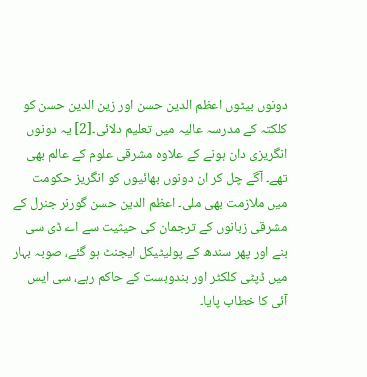دونوں بیٹوں اعظم الدین حسن اور زین الدین حسن کو کلکتہ کے مدرسہ عالیہ میں تعلیم دلائی۔[2] یہ دونوں انگریزی دان ہونے کے علاوہ مشرقی علوم کے عالم بھی تھے۔ آگے چل کر ان دونوں بھائیوں کو انگریز حکومت میں ملازمت بھی ملی۔ اعظم الدین حسن گورنر جنرل کے مشرقی زبانوں کے ترجمان کی حیثیت سے اے ڈی سی بنے اور پھر سندھ کے پولیٹیکل ایجنٹ ہو گئے، صوبہ بہار میں ڈپٹی کلکٹر اور بندوبست کے حاکم رہے، سی ایس آئی کا خطاب پایا۔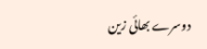دوسرے بھائی زین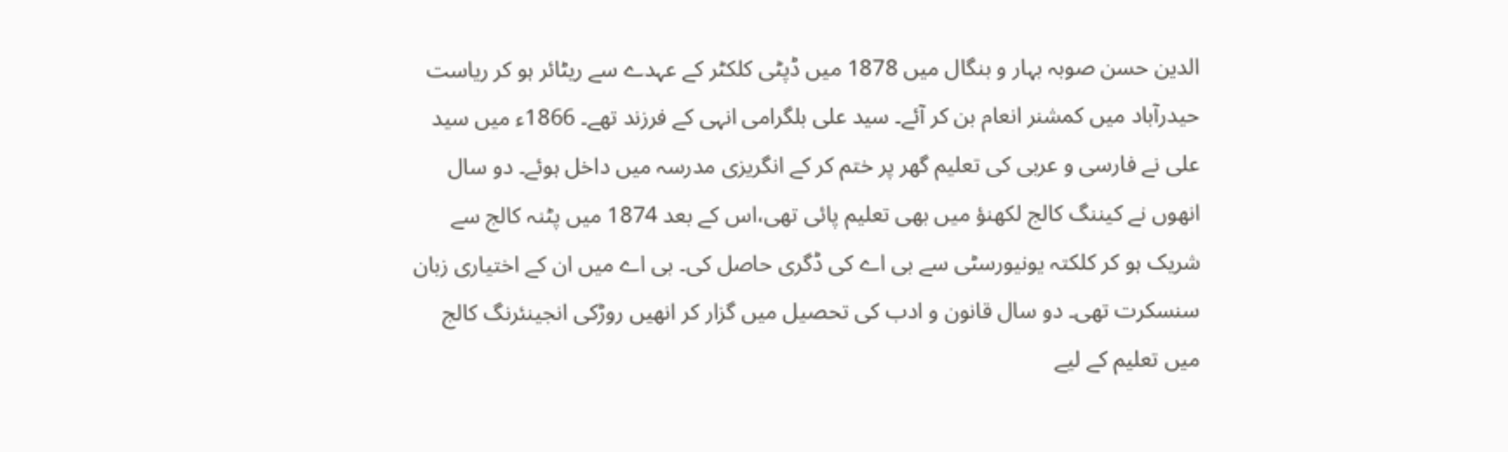الدین حسن صوبہ بہار و بنگال میں 1878 میں ڈپٹی کلکٹر کے عہدے سے ریٹائر ہو کر ریاست حیدرآباد میں کمشنر انعام بن کر آئے۔ سید علی بلگرامی انہی کے فرزند تھے۔ 1866ء میں سید علی نے فارسی و عربی کی تعلیم گھر پر ختم کر کے انگریزی مدرسہ میں داخل ہوئے۔ دو سال انھوں نے کیننگ کالج لکھنؤ میں بھی تعلیم پائی تھی،اس کے بعد 1874 میں پٹنہ کالج سے شریک ہو کر کلکتہ یونیورسٹی سے بی اے کی ڈگری حاصل کی۔ بی اے میں ان کے اختیاری زبان سنسکرت تھی۔ دو سال قانون و ادب کی تحصیل میں گزار کر انھیں روڑکی انجینئرنگ کالج میں تعلیم کے لیے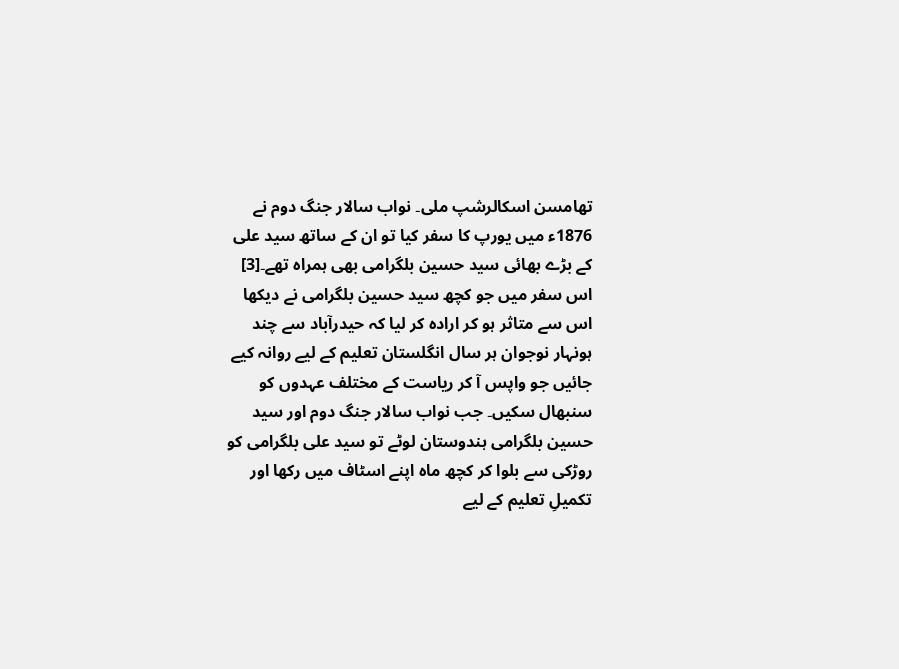تھامسن اسکالرشپ ملی۔ نواب سالار جنگ دوم نے 1876ء میں یورپ کا سفر کیا تو ان کے ساتھ سید علی کے بڑے بھائی سید حسین بلگرامی بھی ہمراہ تھے۔[3] اس سفر میں جو کچھ سید حسین بلگرامی نے دیکھا اس سے متاثر ہو کر ارادہ کر لیا کہ حیدرآباد سے چند ہونہار نوجوان ہر سال انگلستان تعلیم کے لیے روانہ کیے جائیں جو واپس آ کر ریاست کے مختلف عہدوں کو سنبھال سکیں۔ جب نواب سالار جنگ دوم اور سید حسین بلگرامی ہندوستان لوٹے تو سید علی بلگرامی کو روڑکی سے بلوا کر کچھ ماہ اپنے اسٹاف میں رکھا اور تکمیلِ تعلیم کے لیے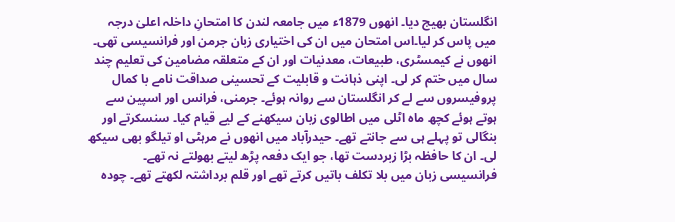انگلستان بھیج دیا۔ انھوں 1879ء میں جامعہ لندن کا امتحانِ داخلہ اعلیٰ درجہ میں پاس کر لیا۔اس امتحان میں ان کی اختیاری زبان جرمن اور فرانسیسی تھی۔ انھوں نے کیمسٹری، طبیعات، معدنیات اور ان کے متعلقہ مضامین کی تعلیم چند سال میں ختم کر لی۔ اپنی ذہانت و قابلیت کے تحسینی صداقت نامے با کمال پروفیسروں سے لے کر انگلستان سے روانہ ہوئے۔ جرمنی، فرانس اور اسپین سے ہوتے ہوئے کچھ ماہ اٹلی میں اطالوی زبان سیکھنے کے لیے قیام کیا۔ سنسکرتے اور بنگالی تو پہلے ہی سے جانتے تھے۔ حیدرآباد میں انھوں نے مرہٹی او تیلگو بھی سیکھ لی۔ ان کا حافظہ بڑا زبردست تھا، جو ایک دفعہ پڑھ لیتے بھولتے نہ تھے۔ فرانسیسی زبان میں بلا تکلف باتیں کرتے تھے اور قلم برداشتہ لکھتے تھے۔ چودہ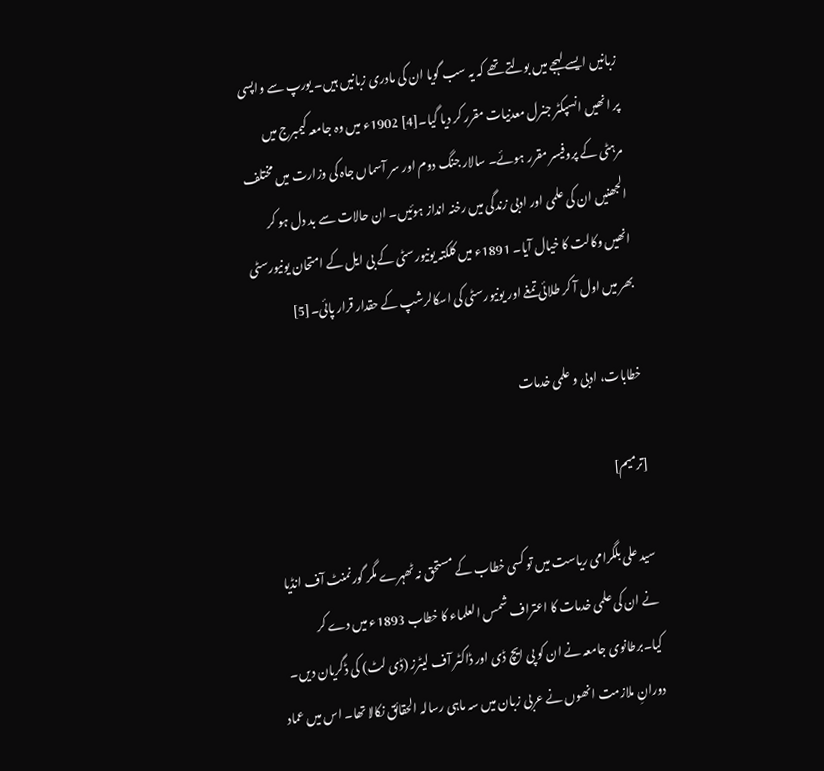زبانیں ایسے لہجے میں بولتے تھے کہ یہ سب گویا ان کی مادری زبانیں ہیں۔ یورپ سے واپسی پر انھیں انسپکٹر جنرل معدنیات مقرر کر دیا گیا۔[4] 1902ء میں وہ جامعہ کیمبرج میں مرہٹی کے پروفیسر مقرر ہوئے۔ سالار جنگ دوم اور سر آسماں جاہ کی وزارت میں مختلف الجھنیں ان کی علمی اور ادبی زندگی میں رخنہ انداز ہوئیں۔ ان حالات سے بد دل ہو کر انھیں وکالت کا خیال آیا۔ 1891ء میں کلکتہ یونیورسٹی کے بی ایل کے امتحان یونیورسٹی بھر میں اول آ کر طلائی تمغے اور یونیورسٹی کی اسکالرشپ کے حقدار قرار پائی۔[5]

خطابات، ادبی و علمی خدمات

[ترمیم]

سید علی بلگرامی ریاست میں تو کسی خطاب کے مستحق نہ ٹھہرے مگر گورنمنٹ آف انڈیا نے ان کی علمی خدمات کا اعتراف شمس العلماء کا خطاب 1893ء میں دے کر کیا۔برطانوی جامعہ نے ان کو پی ایچ ڈی اور ڈاکٹر آف لیٹرز (ڈی لٹ) کی ڈگریان دیں۔ دورانِ ملازمت انھوں نے عربی زبان میں سہ ماہی رسالہ الحقائق نکالا تھا۔ اس میں عماد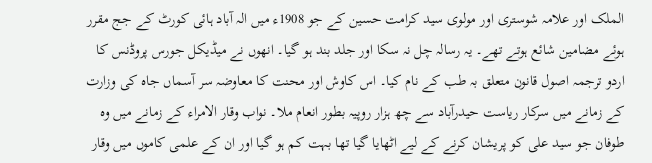الملک اور علامہ شوستری اور مولوی سید کرامت حسین کے جو 1908ء میں الہ آباد ہائی کورٹ کے جج مقرر ہوئے مضامین شائع ہوتے تھے۔ یہ رسالہ چل نہ سکا اور جلد بند ہو گیا۔ انھوں نے میڈیکل جورس پروڈنس کا اردو ترجمہ اصول قانون متعلق بہ طب کے نام کیا۔ اس کاوش اور محنت کا معاوضہ سر آسماں جاہ کی وزارت کے زمانے میں سرکار ریاست حیدرآباد سے چھ ہزار روپیہ بطور انعام ملا۔ نواب وقار الامراء کے زمانے میں وہ طوفان جو سید علی کو پریشان کرنے کے لیے اٹھایا گیا تھا بہت کم ہو گیا اور ان کے علمی کاموں میں وقار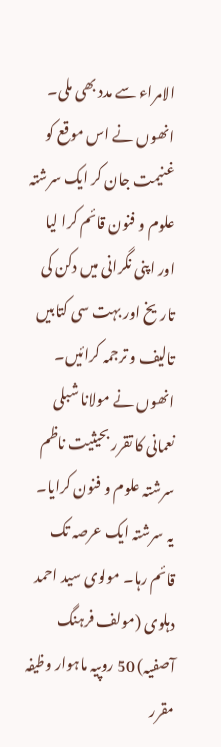الامراء سے مدد بھی ملی۔ انھوں نے اس موقع کو غنیمت جان کر ایک سرشتہ علوم و فنون قائم کرا لیا اور اپنی نگرانی میں دکن کی تاریخ اور بہت سی کتابیں تالیف و ترجمہ کرائیں۔ انھوں نے مولانا شبلی نعمانی کا تقرر بحیثیت ناظم سرشتہ علوم و فنون کرایا۔ یہ سرشتہ ایک عرصہ تک قائم رہا۔ مولوی سید احمد دہلوی (مولف فرہنگ آصفیہ) 50 روپیہ ماہوار وظیفہ مقرر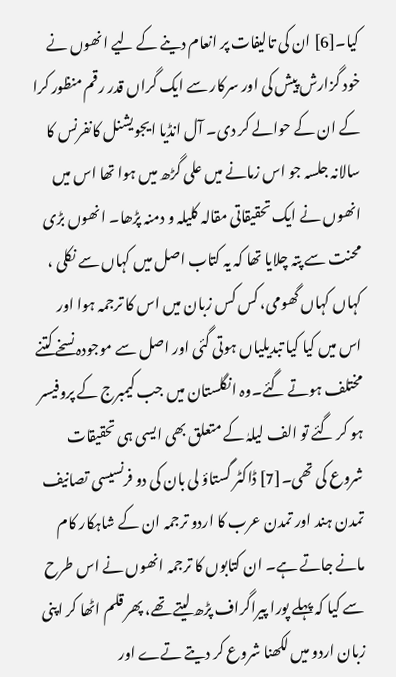کیا۔[6] ان کی تالیفات پر انعام دینے کے لیے انھوں نے خود گزارش پیش کی اور سرکار سے ایک گراں قدر رقم منظور کرا کے ان کے حوالے کر دی۔ آل انڈیا ایجویشنل کانفرنس کا سالانہ جلسہ جو اس زمانے میں علی گڑھ میں ہوا تھا اس میں انھوں نے ایک تحقیقاتی مقالہ کلیلہ و دمنہ پڑھا۔ انھوں بڑی محنت سے پتہ چلایا تھا کہ یہ کتاب اصل میں کہاں سے نکلی ، کہاں کہاں گھومی، کس کس زبان میں اس کا ترجمہ ہوا اور اس میں کیا کیا تبدیلیاں ہوتی گئی اور اصل سے موجودہ نسخے کتنے مختلف ہوتے گئے۔وہ انگلستان میں جب کیمبرج کے پروفیسر ہو کر گئے تو الف لیلہٰ کے متعلق بھی ایسی ہی تحقیقات شروع کی تھی۔[7] ڈاکٹر گستاؤ لی بان کی دو فرنسیسی تصانیف تمدن ہند اور تمدن عرب کا اردو ترجمہ ان کے شاہکار کام مانے جاتے ہے۔ ان کتابوں کا ترجمہ انھوں نے اس طرح سے کیا کہ پہلے پورا پیراگراف پڑھ لیتے تھے، پھر قلم اٹھا کر اپنی زبان اردو میں لکھنا شروع کر دیتے تےے اور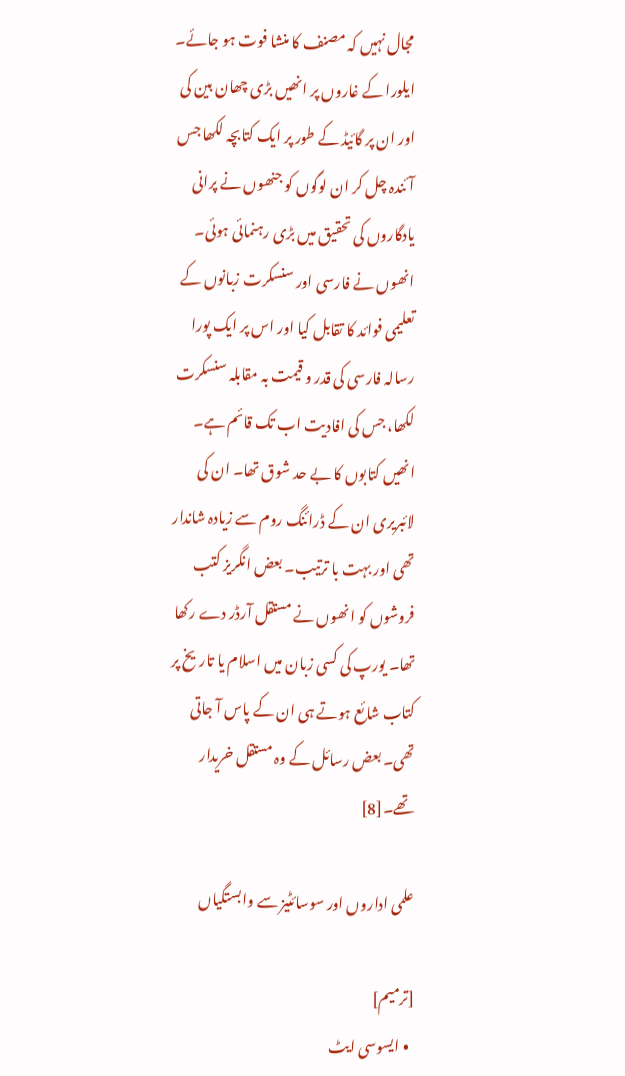مجال نہیں کہ مصنف کا منشا فوت ہو جائے۔ ایلورا کے غاروں پر انھیں بڑی چھان بین کی اور ان پر گائیڈ کے طور پر ایک کتابچہ لکھا جس آئندہ چل کر ان لوگوں کو جنھوں نے پرانی یادگاروں کی تحقیق میں بڑی رہنمائی ہوئی۔ انھوں نے فارسی اور سنسکرت زبانوں کے تعلیمی فوائد کا تقابل کیا اور اس پر ایک پورا رسالہ فارسی کی قدر و قیمت بہ مقابلہ سنسکرت لکھا، جس کی افادیت اب تک قائم ہے۔ انھیں کتابوں کا بے حد شوق تھا۔ ان کی لائبریری ان کے ڈرائنگ روم سے زیادہ شاندار تھی اور بہت با ترتیب۔ بعض انگریز کتب فروشوں کو انھوں نے مستقل آرڈر دے رکھا تھا۔ یورپ کی کسی زبان میں اسلام یا تاریخ پر کتاب شائع ہوتے ہی ان کے پاس آ جاتی تھی۔ بعض رسائل کے وہ مستقل خریدار تھے۔[8]

علمی اداروں اور سوسائٹیز سے وابستگیاں

[ترمیم]
  • ایسوسی ایٹ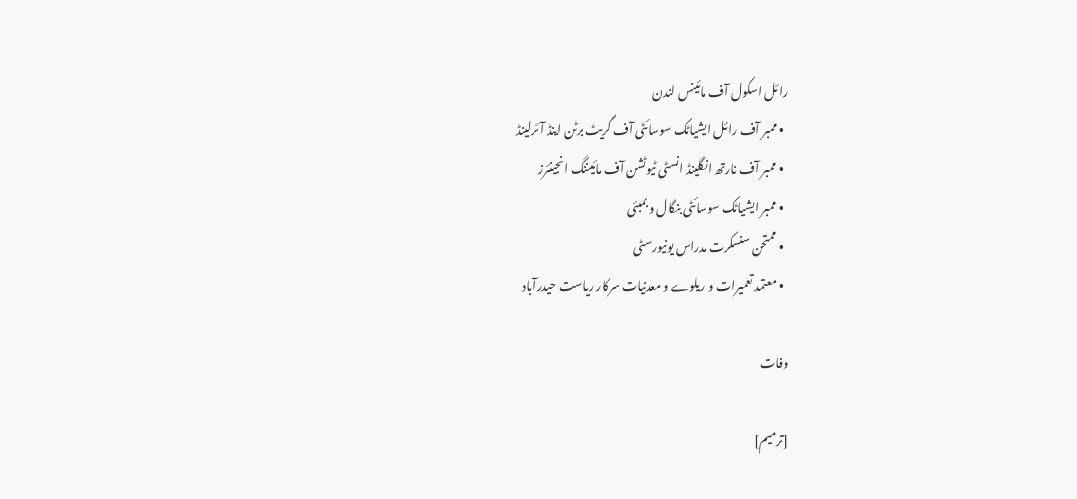رائل اسکول آف مائینس لندن
  • ممبر آف رائل ایشیاٹک سوسائٹی آف گریٹ برٹن اینڈ آئرلینڈ
  • ممبر آف نارتھ انگلینڈ انسٹی ٹیوٹشن آف مائیننگ انجینئرز
  • ممبر ایشیاٹک سوسائٹی بنگال و بمبئی
  • ممتحن سنسکرت مدراس یونیورسٹی
  • معتمد تعمیرات و ریلوے و معدنیات سرکار ریاست حیدرآباد

وفات

[ترمیم]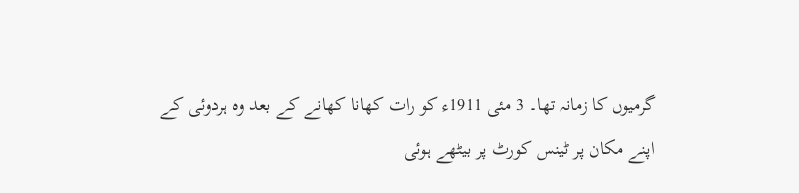گرمیوں کا زمانہ تھا۔ 3 مئی 1911ء کو رات کھانا کھانے کے بعد وہ ہردوئی کے اپنے مکان پر ٹینس کورٹ پر بیٹھے ہوئی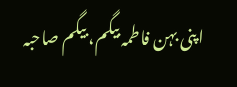اپنی بہن فاطمہ بیگم، بیگم صاحبہ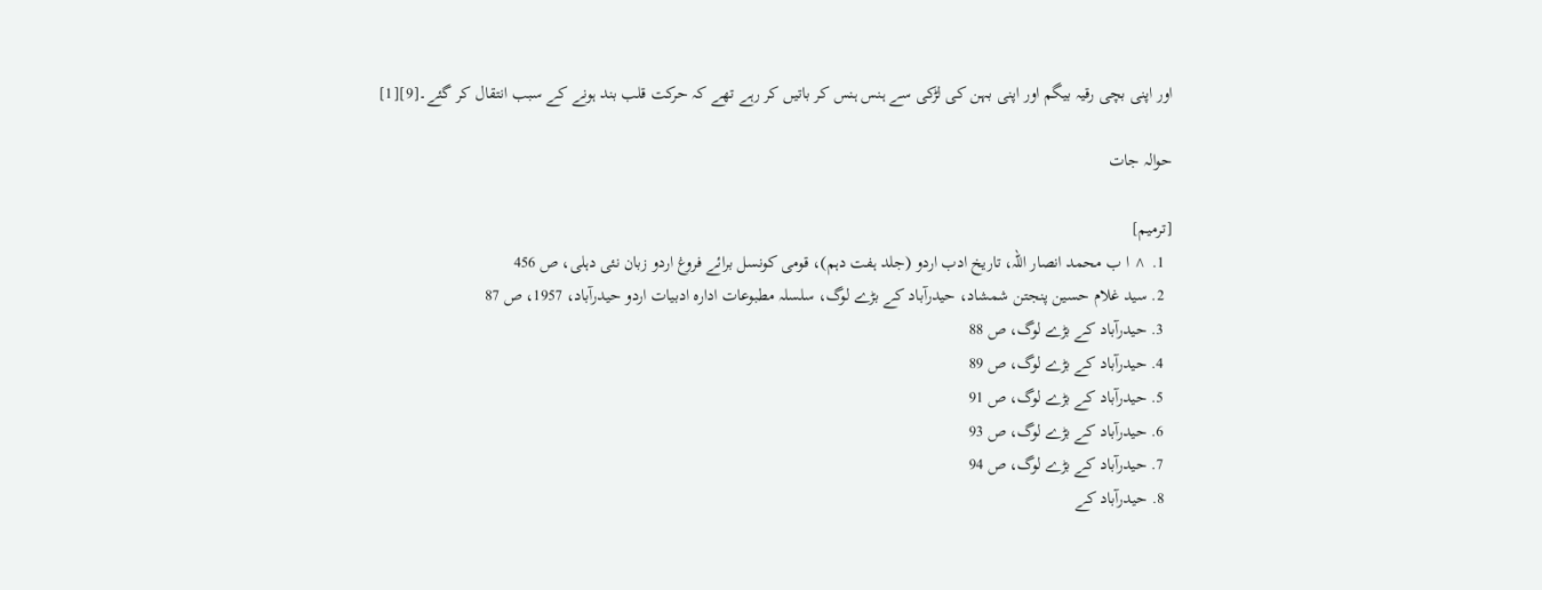اور اپنی بچی رقیہ بیگم اور اپنی بہن کی لڑکی سے ہنس ہنس کر باتیں کر رہے تھے کہ حرکت قلب بند ہونے کے سبب انتقال کر گئے۔[9][1]

حوالہ جات

[ترمیم]
  1. ^ ا ب محمد انصار اللہ، تاریخ ادب اردو (جلد ہفت دہم)، قومی کونسل برائے فروغ اردو زبان نئی دہلی، ص 456
  2. سید غلام حسین پنجتن شمشاد، حیدرآباد کے بڑے لوگ، سلسلہ مطبوعات ادارہ ادبیات اردو حیدرآباد، 1957، ص 87
  3. حیدرآباد کے بڑے لوگ، ص 88
  4. حیدرآباد کے بڑے لوگ، ص 89
  5. حیدرآباد کے بڑے لوگ، ص 91
  6. حیدرآباد کے بڑے لوگ، ص 93
  7. حیدرآباد کے بڑے لوگ، ص 94
  8. حیدرآباد کے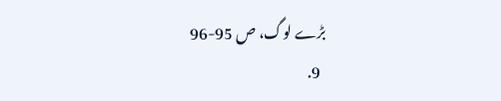بڑے لوگ، ص 95-96
  9.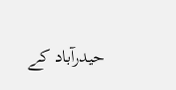حیدرآباد کے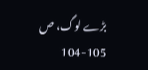بڑے لوگ، ص 105-104